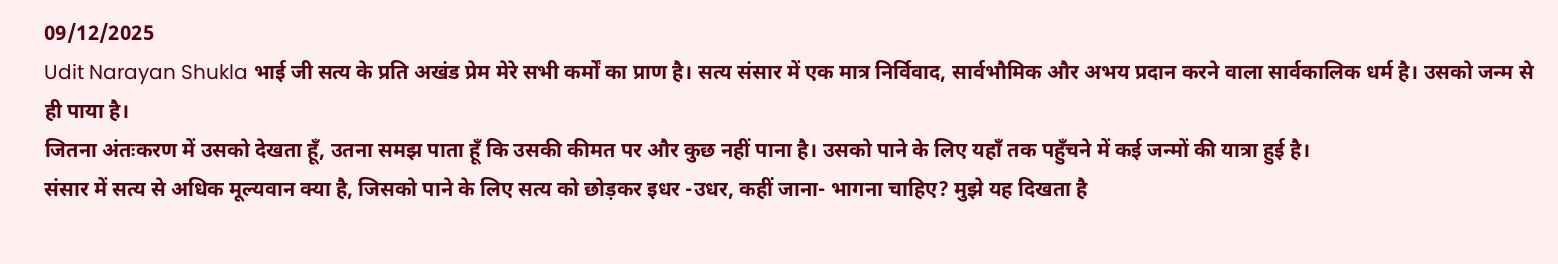09/12/2025
Udit Narayan Shukla भाई जी सत्य के प्रति अखंड प्रेम मेरे सभी कर्मों का प्राण है। सत्य संसार में एक मात्र निर्विवाद, सार्वभौमिक और अभय प्रदान करने वाला सार्वकालिक धर्म है। उसको जन्म से ही पाया है।
जितना अंतःकरण में उसको देखता हूँ, उतना समझ पाता हूँ कि उसकी कीमत पर और कुछ नहीं पाना है। उसको पाने के लिए यहाँ तक पहुँचने में कई जन्मों की यात्रा हुई है।
संसार में सत्य से अधिक मूल्यवान क्या है, जिसको पाने के लिए सत्य को छोड़कर इधर -उधर, कहीं जाना- भागना चाहिए? मुझे यह दिखता है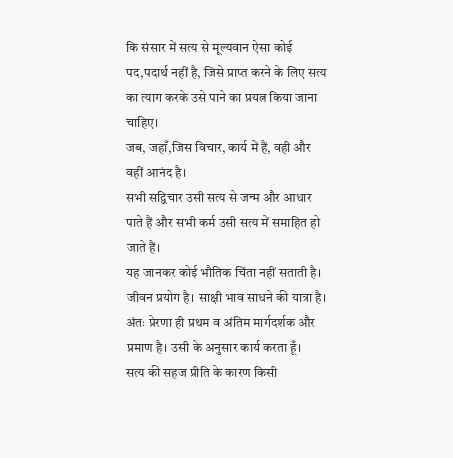कि संसार में सत्य से मूल्यवान ऐसा कोई पद,पदार्थ नहीं है, जिसे प्राप्त करने के लिए सत्य का त्याग करके उसे पाने का प्रयत्न किया जाना चाहिए।
जब, जहाँ,जिस विचार, कार्य में हैं, वही और वहीं आनंद है।
सभी सद्विचार उसी सत्य से जन्म और आधार पाते हैं और सभी कर्म उसी सत्य में समाहित हो जाते हैं।
यह जानकर कोई भौतिक चिंता नहीं सताती है।
जीवन प्रयोग है। साक्षी भाव साधने की यात्रा है। अंतः प्रेरणा ही प्रथम व अंतिम मार्गदर्शक और प्रमाण है। उसी के अनुसार कार्य करता हूँ।
सत्य की सहज प्रीति के कारण किसी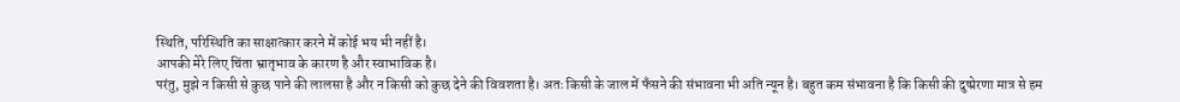स्थिति, परिस्थिति का साक्षात्कार करने में कोई भय भी नहीं है।
आपकी मेरे लिए चिंता भ्रातृभाव के कारण है और स्वाभाविक है।
परंतु, मुझे न किसी से कुछ पाने की लालसा है और न किसी को कुछ देने की विवशता है। अतः किसी के जाल में फँसने की संभावना भी अति न्यून है। बहुत कम संभावना है कि किसी की दुष्प्रेरणा मात्र से हम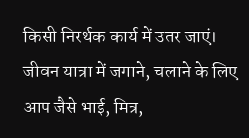किसी निरर्थक कार्य में उतर जाएं।
जीवन यात्रा में जगाने, चलाने के लिए आप जैसे भाई, मित्र,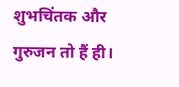शुभचिंतक और गुरुजन तो हैं ही।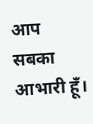आप सबका आभारी हूँ।